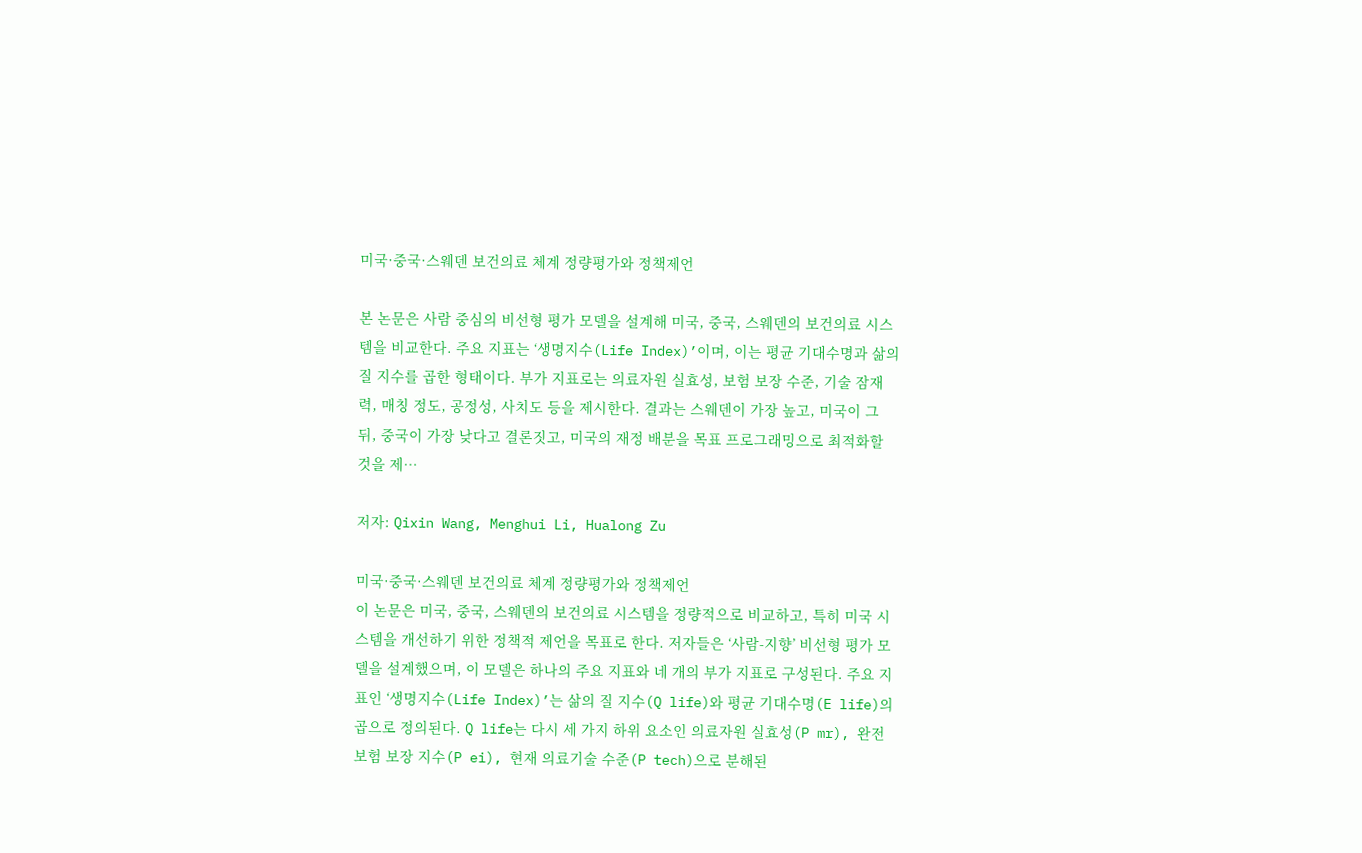미국·중국·스웨덴 보건의료 체계 정량평가와 정책제언

본 논문은 사람 중심의 비선형 평가 모델을 설계해 미국, 중국, 스웨덴의 보건의료 시스템을 비교한다. 주요 지표는 ‘생명지수(Life Index)’이며, 이는 평균 기대수명과 삶의 질 지수를 곱한 형태이다. 부가 지표로는 의료자원 실효성, 보험 보장 수준, 기술 잠재력, 매칭 정도, 공정성, 사치도 등을 제시한다. 결과는 스웨덴이 가장 높고, 미국이 그 뒤, 중국이 가장 낮다고 결론짓고, 미국의 재정 배분을 목표 프로그래밍으로 최적화할 것을 제…

저자: Qixin Wang, Menghui Li, Hualong Zu

미국·중국·스웨덴 보건의료 체계 정량평가와 정책제언
이 논문은 미국, 중국, 스웨덴의 보건의료 시스템을 정량적으로 비교하고, 특히 미국 시스템을 개선하기 위한 정책적 제언을 목표로 한다. 저자들은 ‘사람‑지향’ 비선형 평가 모델을 설계했으며, 이 모델은 하나의 주요 지표와 네 개의 부가 지표로 구성된다. 주요 지표인 ‘생명지수(Life Index)’는 삶의 질 지수(Q life)와 평균 기대수명(E life)의 곱으로 정의된다. Q life는 다시 세 가지 하위 요소인 의료자원 실효성(P mr), 완전 보험 보장 지수(P ei), 현재 의료기술 수준(P tech)으로 분해된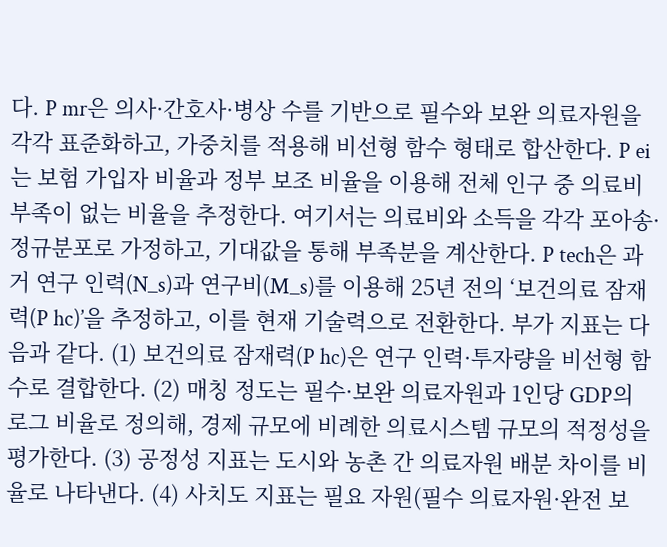다. P mr은 의사·간호사·병상 수를 기반으로 필수와 보완 의료자원을 각각 표준화하고, 가중치를 적용해 비선형 함수 형태로 합산한다. P ei는 보험 가입자 비율과 정부 보조 비율을 이용해 전체 인구 중 의료비 부족이 없는 비율을 추정한다. 여기서는 의료비와 소득을 각각 포아송·정규분포로 가정하고, 기대값을 통해 부족분을 계산한다. P tech은 과거 연구 인력(N_s)과 연구비(M_s)를 이용해 25년 전의 ‘보건의료 잠재력(P hc)’을 추정하고, 이를 현재 기술력으로 전환한다. 부가 지표는 다음과 같다. (1) 보건의료 잠재력(P hc)은 연구 인력·투자량을 비선형 함수로 결합한다. (2) 매칭 정도는 필수·보완 의료자원과 1인당 GDP의 로그 비율로 정의해, 경제 규모에 비례한 의료시스템 규모의 적정성을 평가한다. (3) 공정성 지표는 도시와 농촌 간 의료자원 배분 차이를 비율로 나타낸다. (4) 사치도 지표는 필요 자원(필수 의료자원·완전 보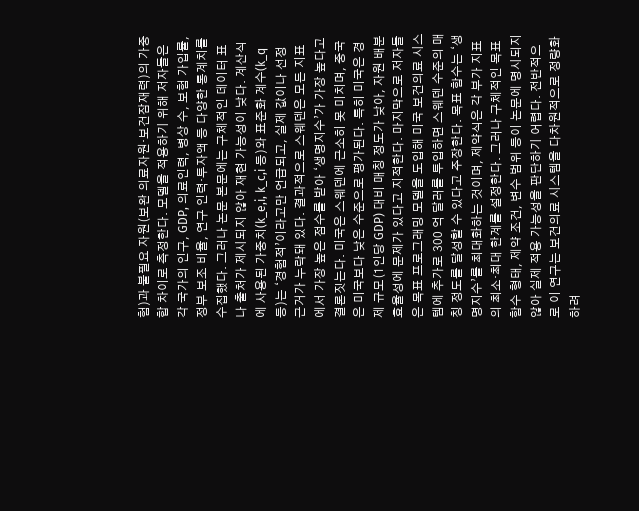험)과 불필요 자원(보완 의료자원·보건잠재력)의 가중합 차이로 측정한다. 모델을 적용하기 위해 저자들은 각 국가의 인구, GDP, 의료인력, 병상 수, 보험 가입률, 정부 보조 비율, 연구 인력·투자액 등 다양한 통계치를 수집했다. 그러나 논문 본문에는 구체적인 데이터 표나 출처가 제시되지 않아 재현 가능성이 낮다. 계산식에 사용된 가중치(k_e,i, k_c,i 등)와 표준화 계수(k_q 등)는 ‘경험적’이라고만 언급되고, 실제 값이나 선정 근거가 누락돼 있다. 결과적으로 스웨덴은 모든 지표에서 가장 높은 점수를 받아 ‘생명지수’가 가장 높다고 결론짓는다. 미국은 스웨덴에 근소히 못 미치며, 중국은 미국보다 낮은 수준으로 평가된다. 특히 미국은 경제 규모(1인당 GDP) 대비 매칭 정도가 낮아, 자원 배분 효율성에 문제가 있다고 지적한다. 마지막으로 저자들은 목표 프로그래밍 모델을 도입해 미국 보건의료 시스템에 추가로 300 억 달러를 투입하면 스웨덴 수준의 매칭 정도를 달성할 수 있다고 주장한다. 목표 함수는 ‘생명지수’를 최대화하는 것이며, 제약식은 각 부가 지표의 최소·최대 한계를 설정한다. 그러나 구체적인 목표 함수 형태, 제약 조건, 변수 범위 등이 논문에 명시되지 않아 실제 적용 가능성을 판단하기 어렵다. 전반적으로 이 연구는 보건의료 시스템을 다차원적으로 정량화하려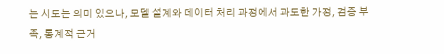는 시도는 의미 있으나, 모델 설계와 데이터 처리 과정에서 과도한 가정, 검증 부족, 통계적 근거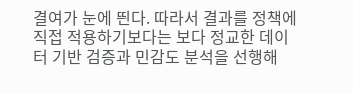결여가 눈에 띈다. 따라서 결과를 정책에 직접 적용하기보다는 보다 정교한 데이터 기반 검증과 민감도 분석을 선행해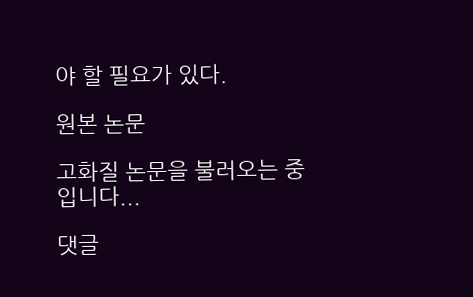야 할 필요가 있다.

원본 논문

고화질 논문을 불러오는 중입니다...

댓글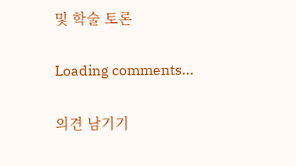및 학술 토론

Loading comments...

의견 남기기